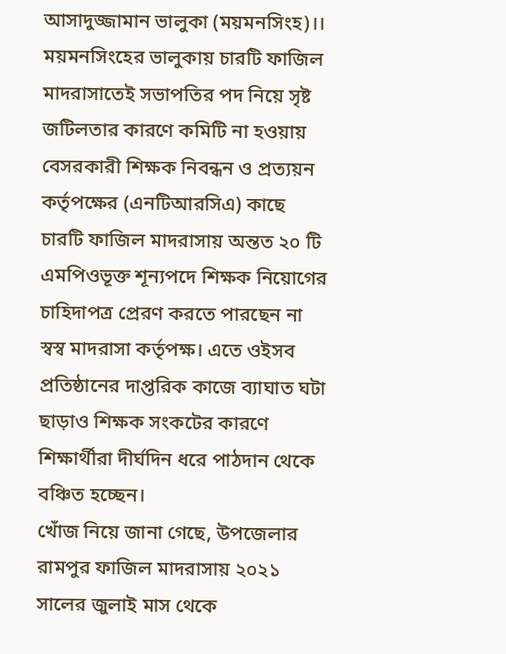আসাদুজ্জামান ভালুকা (ময়মনসিংহ)।।
ময়মনসিংহের ভালুকায় চারটি ফাজিল মাদরাসাতেই সভাপতির পদ নিয়ে সৃষ্ট জটিলতার কারণে কমিটি না হওয়ায় বেসরকারী শিক্ষক নিবন্ধন ও প্রত্যয়ন কর্তৃপক্ষের (এনটিআরসিএ) কাছে চারটি ফাজিল মাদরাসায় অন্তত ২০ টি এমপিওভূক্ত শূন্যপদে শিক্ষক নিয়োগের চাহিদাপত্র প্রেরণ করতে পারছেন না স্বস্ব মাদরাসা কর্তৃপক্ষ। এতে ওইসব প্রতিষ্ঠানের দাপ্তরিক কাজে ব্যাঘাত ঘটা ছাড়াও শিক্ষক সংকটের কারণে শিক্ষার্থীরা দীর্ঘদিন ধরে পাঠদান থেকে বঞ্চিত হচ্ছেন।
খোঁজ নিয়ে জানা গেছে, উপজেলার রামপুর ফাজিল মাদরাসায় ২০২১ সালের জুলাই মাস থেকে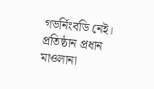গভর্নিংবডি নেই। প্রতিষ্ঠান প্রধান মাওলানা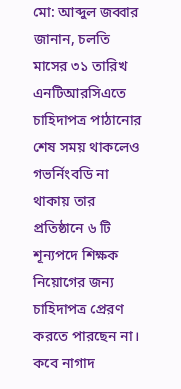মো: আব্দুল জব্বার জানান, চলতি মাসের ৩১ তারিখ এনটিআরসিএতে চাহিদাপত্র পাঠানোর শেষ সময় থাকলেও গভর্নিংবডি না থাকায় তার প্রতিষ্ঠানে ৬ টি শূন্যপদে শিক্ষক নিয়োগের জন্য চাহিদাপত্র প্রেরণ করতে পারছেন না। কবে নাগাদ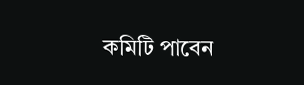কমিটি পাবেন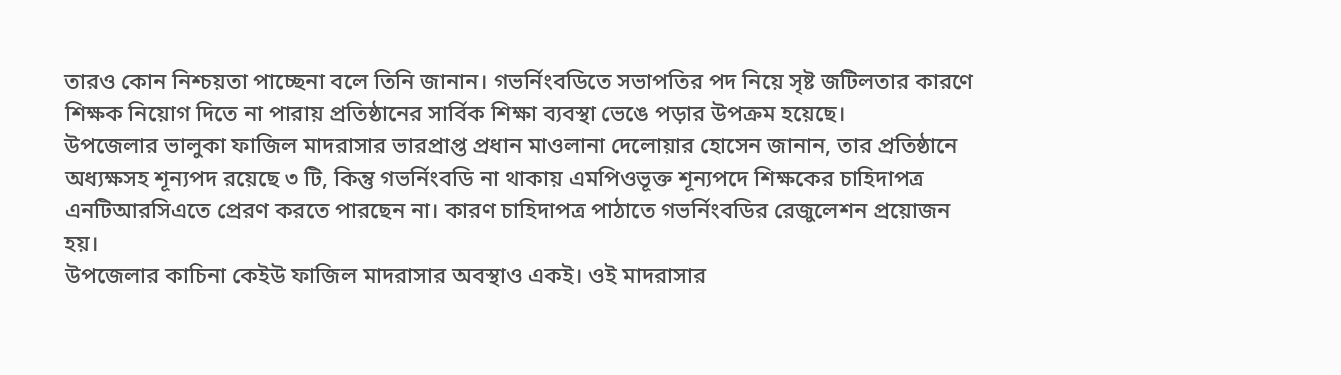তারও কোন নিশ্চয়তা পাচ্ছেনা বলে তিনি জানান। গভর্নিংবডিতে সভাপতির পদ নিয়ে সৃষ্ট জটিলতার কারণে শিক্ষক নিয়োগ দিতে না পারায় প্রতিষ্ঠানের সার্বিক শিক্ষা ব্যবস্থা ভেঙে পড়ার উপক্রম হয়েছে।
উপজেলার ভালুকা ফাজিল মাদরাসার ভারপ্রাপ্ত প্রধান মাওলানা দেলোয়ার হোসেন জানান, তার প্রতিষ্ঠানে অধ্যক্ষসহ শূন্যপদ রয়েছে ৩ টি, কিন্তু গভর্নিংবডি না থাকায় এমপিওভূক্ত শূন্যপদে শিক্ষকের চাহিদাপত্র এনটিআরসিএতে প্রেরণ করতে পারছেন না। কারণ চাহিদাপত্র পাঠাতে গভর্নিংবডির রেজুলেশন প্রয়োজন হয়।
উপজেলার কাচিনা কেইউ ফাজিল মাদরাসার অবস্থাও একই। ওই মাদরাসার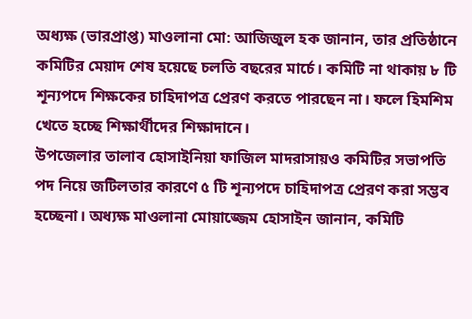অধ্যক্ষ (ভারপ্রাপ্ত) মাওলানা মো: আজিজুল হক জানান, তার প্রতিষ্ঠানে কমিটির মেয়াদ শেষ হয়েছে চলতি বছরের মার্চে। কমিটি না থাকায় ৮ টি শূন্যপদে শিক্ষকের চাহিদাপত্র প্রেরণ করতে পারছেন না। ফলে হিমশিম খেতে হচ্ছে শিক্ষার্থীদের শিক্ষাদানে।
উপজেলার তালাব হোসাইনিয়া ফাজিল মাদরাসায়ও কমিটির সভাপতি পদ নিয়ে জটিলতার কারণে ৫ টি শূন্যপদে চাহিদাপত্র প্রেরণ করা সম্ভব হচ্ছেনা। অধ্যক্ষ মাওলানা মোয়াজ্জেম হোসাইন জানান, কমিটি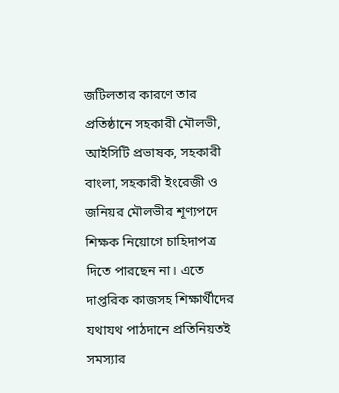জটিলতার কারণে তার প্রতিষ্ঠানে সহকারী মৌলভী, আইসিটি প্রভাষক, সহকারী বাংলা, সহকারী ইংরেজী ও জনিয়র মৌলভীর শূণ্যপদে শিক্ষক নিয়োগে চাহিদাপত্র দিতে পারছেন না। এতে দাপ্তরিক কাজসহ শিক্ষার্থীদের যথাযথ পাঠদানে প্রতিনিয়তই সমস্যার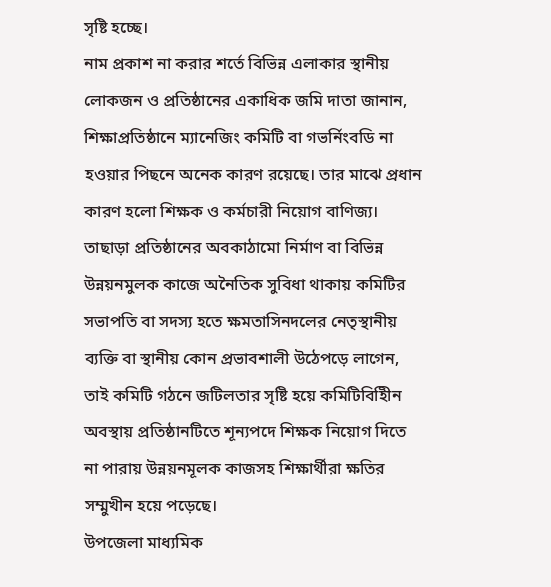সৃষ্টি হচ্ছে।
নাম প্রকাশ না করার শর্তে বিভিন্ন এলাকার স্থানীয় লোকজন ও প্রতিষ্ঠানের একাধিক জমি দাতা জানান, শিক্ষাপ্রতিষ্ঠানে ম্যানেজিং কমিটি বা গভর্নিংবডি না হওয়ার পিছনে অনেক কারণ রয়েছে। তার মাঝে প্রধান কারণ হলো শিক্ষক ও কর্মচারী নিয়োগ বাণিজ্য। তাছাড়া প্রতিষ্ঠানের অবকাঠামো নির্মাণ বা বিভিন্ন উন্নয়নমুলক কাজে অনৈতিক সুবিধা থাকায় কমিটির সভাপতি বা সদস্য হতে ক্ষমতাসিনদলের নেতৃস্থানীয় ব্যক্তি বা স্থানীয় কোন প্রভাবশালী উঠেপড়ে লাগেন, তাই কমিটি গঠনে জটিলতার সৃষ্টি হয়ে কমিটিবিহিীন অবস্থায় প্রতিষ্ঠানটিতে শূন্যপদে শিক্ষক নিয়োগ দিতে না পারায় উন্নয়নমূলক কাজসহ শিক্ষার্থীরা ক্ষতির সম্মুখীন হয়ে পড়েছে।
উপজেলা মাধ্যমিক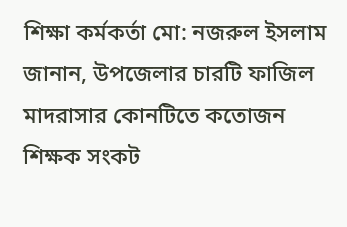শিক্ষা কর্মকর্তা মো: নজরুল ইসলাম জানান, উপজেলার চারটি ফাজিল মাদরাসার কোনটিতে কতোজন শিক্ষক সংকট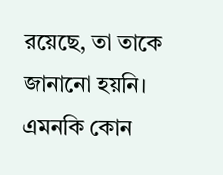রয়েছে, তা তাকে জানানো হয়নি। এমনকি কোন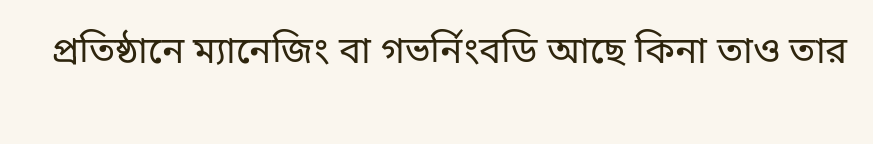প্রতিষ্ঠানে ম্যানেজিং বা গভর্নিংবডি আছে কিনা তাও তার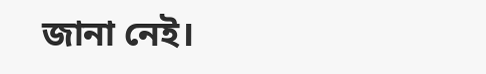জানা নেই।